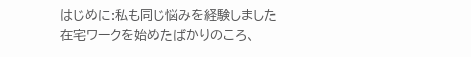はじめに:私も同じ悩みを経験しました
在宅ワークを始めたばかりのころ、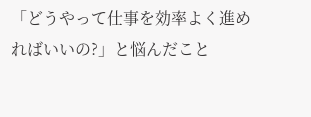「どうやって仕事を効率よく進めればいいの?」と悩んだこと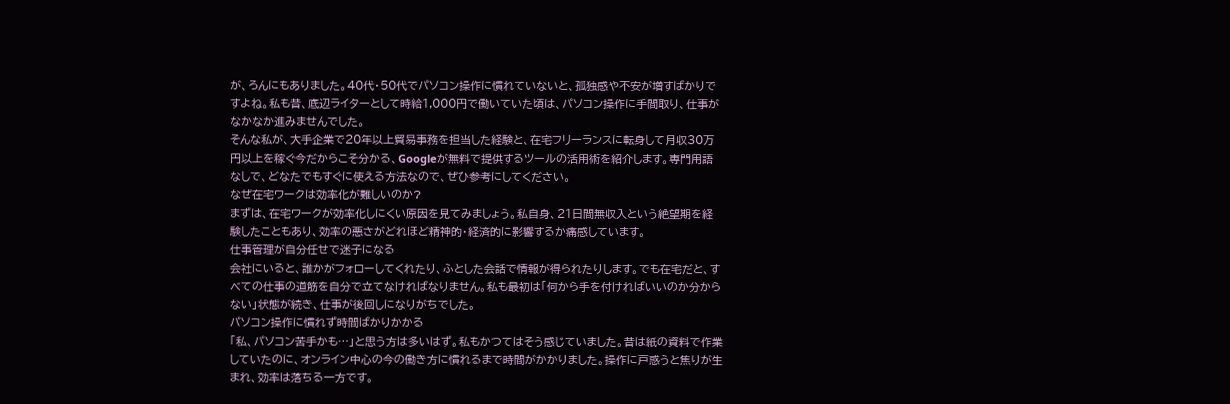が、ろんにもありました。40代・50代でパソコン操作に慣れていないと、孤独感や不安が増すばかりですよね。私も昔、底辺ライターとして時給1,000円で働いていた頃は、パソコン操作に手間取り、仕事がなかなか進みませんでした。
そんな私が、大手企業で20年以上貿易事務を担当した経験と、在宅フリーランスに転身して月収30万円以上を稼ぐ今だからこそ分かる、Googleが無料で提供するツールの活用術を紹介します。専門用語なしで、どなたでもすぐに使える方法なので、ぜひ参考にしてください。
なぜ在宅ワークは効率化が難しいのか?
まずは、在宅ワークが効率化しにくい原因を見てみましょう。私自身、21日間無収入という絶望期を経験したこともあり、効率の悪さがどれほど精神的・経済的に影響するか痛感しています。
仕事管理が自分任せで迷子になる
会社にいると、誰かがフォローしてくれたり、ふとした会話で情報が得られたりします。でも在宅だと、すべての仕事の道筋を自分で立てなければなりません。私も最初は「何から手を付ければいいのか分からない」状態が続き、仕事が後回しになりがちでした。
パソコン操作に慣れず時間ばかりかかる
「私、パソコン苦手かも…」と思う方は多いはず。私もかつてはそう感じていました。昔は紙の資料で作業していたのに、オンライン中心の今の働き方に慣れるまで時間がかかりました。操作に戸惑うと焦りが生まれ、効率は落ちる一方です。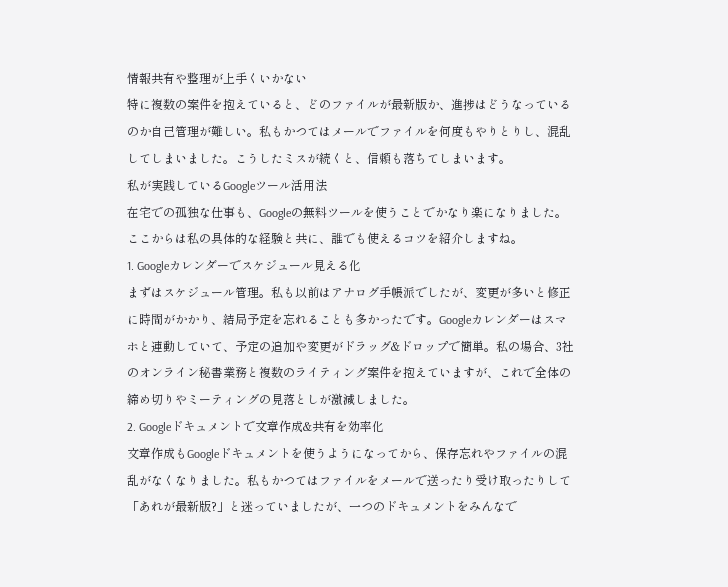情報共有や整理が上手くいかない
特に複数の案件を抱えていると、どのファイルが最新版か、進捗はどうなっているのか自己管理が難しい。私もかつてはメールでファイルを何度もやりとりし、混乱してしまいました。こうしたミスが続くと、信頼も落ちてしまいます。
私が実践しているGoogleツール活用法
在宅での孤独な仕事も、Googleの無料ツールを使うことでかなり楽になりました。ここからは私の具体的な経験と共に、誰でも使えるコツを紹介しますね。
1. Googleカレンダーでスケジュール見える化
まずはスケジュール管理。私も以前はアナログ手帳派でしたが、変更が多いと修正に時間がかかり、結局予定を忘れることも多かったです。Googleカレンダーはスマホと連動していて、予定の追加や変更がドラッグ&ドロップで簡単。私の場合、3社のオンライン秘書業務と複数のライティング案件を抱えていますが、これで全体の締め切りやミーティングの見落としが激減しました。
2. Googleドキュメントで文章作成&共有を効率化
文章作成もGoogleドキュメントを使うようになってから、保存忘れやファイルの混乱がなくなりました。私もかつてはファイルをメールで送ったり受け取ったりして「あれが最新版?」と迷っていましたが、一つのドキュメントをみんなで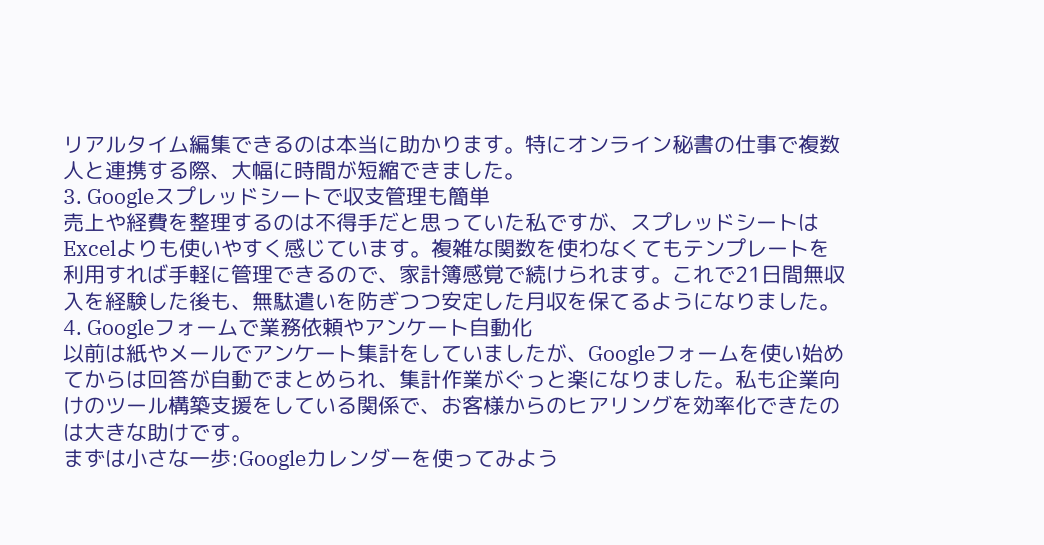リアルタイム編集できるのは本当に助かります。特にオンライン秘書の仕事で複数人と連携する際、大幅に時間が短縮できました。
3. Googleスプレッドシートで収支管理も簡単
売上や経費を整理するのは不得手だと思っていた私ですが、スプレッドシートはExcelよりも使いやすく感じています。複雑な関数を使わなくてもテンプレートを利用すれば手軽に管理できるので、家計簿感覚で続けられます。これで21日間無収入を経験した後も、無駄遣いを防ぎつつ安定した月収を保てるようになりました。
4. Googleフォームで業務依頼やアンケート自動化
以前は紙やメールでアンケート集計をしていましたが、Googleフォームを使い始めてからは回答が自動でまとめられ、集計作業がぐっと楽になりました。私も企業向けのツール構築支援をしている関係で、お客様からのヒアリングを効率化できたのは大きな助けです。
まずは小さな一歩:Googleカレンダーを使ってみよう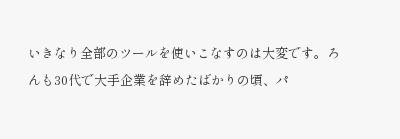いきなり全部のツールを使いこなすのは大変です。ろんも30代で大手企業を辞めたばかりの頃、パ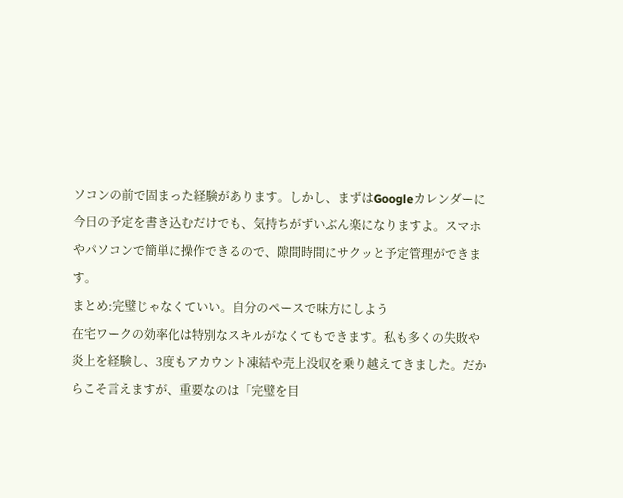ソコンの前で固まった経験があります。しかし、まずはGoogleカレンダーに今日の予定を書き込むだけでも、気持ちがずいぶん楽になりますよ。スマホやパソコンで簡単に操作できるので、隙間時間にサクッと予定管理ができます。
まとめ:完璧じゃなくていい。自分のペースで味方にしよう
在宅ワークの効率化は特別なスキルがなくてもできます。私も多くの失敗や炎上を経験し、3度もアカウント凍結や売上没収を乗り越えてきました。だからこそ言えますが、重要なのは「完璧を目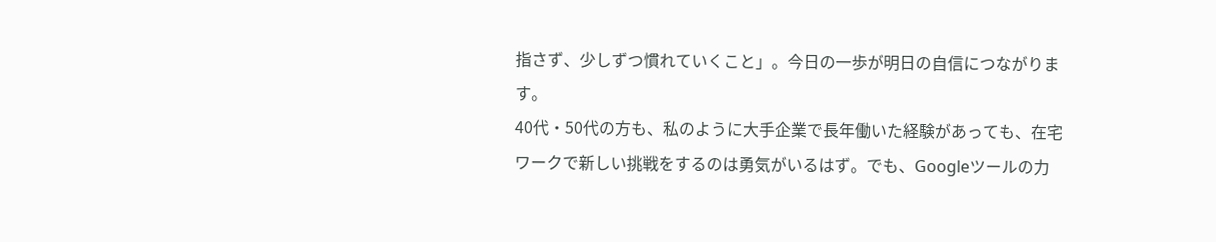指さず、少しずつ慣れていくこと」。今日の一歩が明日の自信につながります。
40代・50代の方も、私のように大手企業で長年働いた経験があっても、在宅ワークで新しい挑戦をするのは勇気がいるはず。でも、Googleツールの力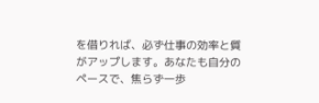を借りれば、必ず仕事の効率と質がアップします。あなたも自分のペースで、焦らず一歩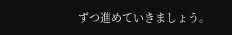ずつ進めていきましょう。